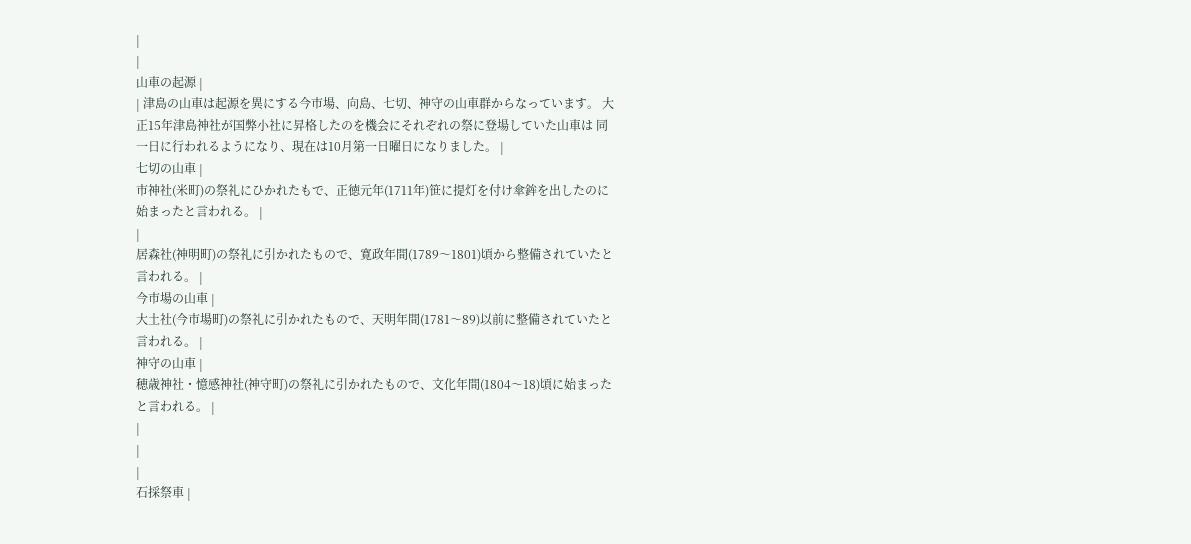|
|
山車の起源 |
| 津島の山車は起源を異にする今市場、向島、七切、神守の山車群からなっています。 大正15年津島神社が国弊小社に昇格したのを機会にそれぞれの祭に登場していた山車は 同一日に行われるようになり、現在は10月第一日曜日になりました。 |
七切の山車 |
市神社(米町)の祭礼にひかれたもで、正徳元年(1711年)笹に提灯を付け傘鉾を出したのに始まったと言われる。 |
|
居森社(神明町)の祭礼に引かれたもので、寛政年間(1789〜1801)頃から整備されていたと言われる。 |
今市場の山車 |
大土社(今市場町)の祭礼に引かれたもので、天明年間(1781〜89)以前に整備されていたと言われる。 |
神守の山車 |
穂歳神社・憶感神社(神守町)の祭礼に引かれたもので、文化年間(1804〜18)頃に始まったと言われる。 |
|
|
|
石採祭車 |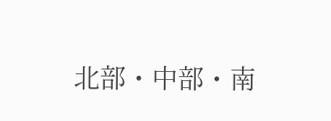北部・中部・南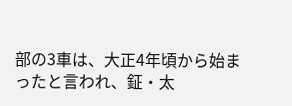部の3車は、大正4年頃から始まったと言われ、鉦・太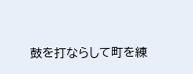鼓を打ならして町を練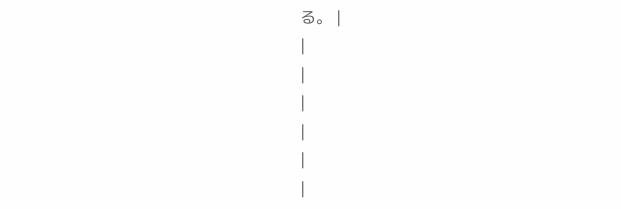る。 |
|
|
|
|
|
|